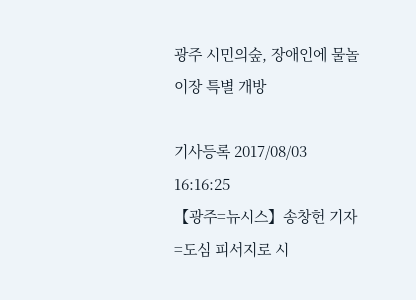광주 시민의숲, 장애인에 물놀이장 특별 개방

기사등록 2017/08/03 16:16:25
【광주=뉴시스】송창헌 기자 =도심 피서지로 시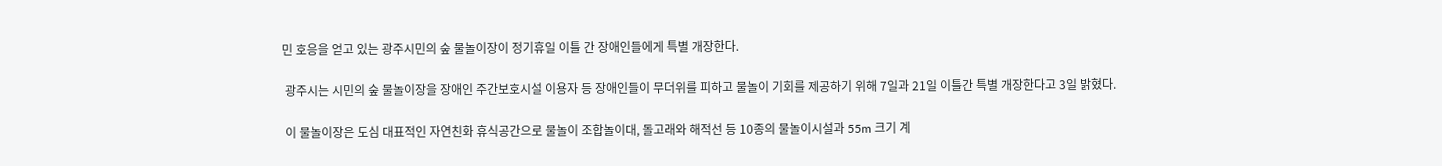민 호응을 얻고 있는 광주시민의 숲 물놀이장이 정기휴일 이틀 간 장애인들에게 특별 개장한다.

 광주시는 시민의 숲 물놀이장을 장애인 주간보호시설 이용자 등 장애인들이 무더위를 피하고 물놀이 기회를 제공하기 위해 7일과 21일 이틀간 특별 개장한다고 3일 밝혔다.

 이 물놀이장은 도심 대표적인 자연친화 휴식공간으로 물놀이 조합놀이대, 돌고래와 해적선 등 10종의 물놀이시설과 55m 크기 계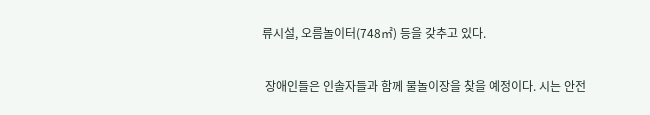류시설, 오름놀이터(748㎡) 등을 갖추고 있다.

 장애인들은 인솔자들과 함께 물놀이장을 찾을 예정이다. 시는 안전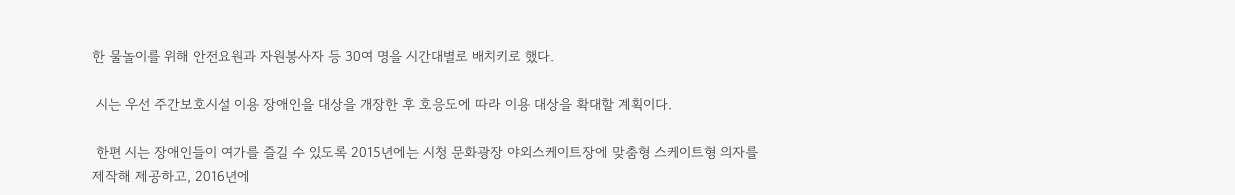한 물놀이를 위해 안전요원과 자원봉사자 등 30여 명을 시간대별로 배치키로 했다.

 시는 우선 주간보호시설 이용 장애인을 대상을 개장한 후 호응도에 따라 이용 대상을 확대할 계획이다.

 한편 시는 장애인들이 여가를 즐길 수 있도록 2015년에는 시청 문화광장 야외스케이트장에 맞춤형 스케이트형 의자를 제작해 제공하고, 2016년에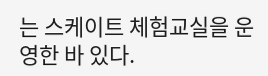는 스케이트 체험교실을 운영한 바 있다.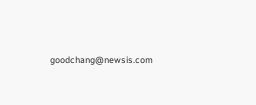goodchang@newsis.com